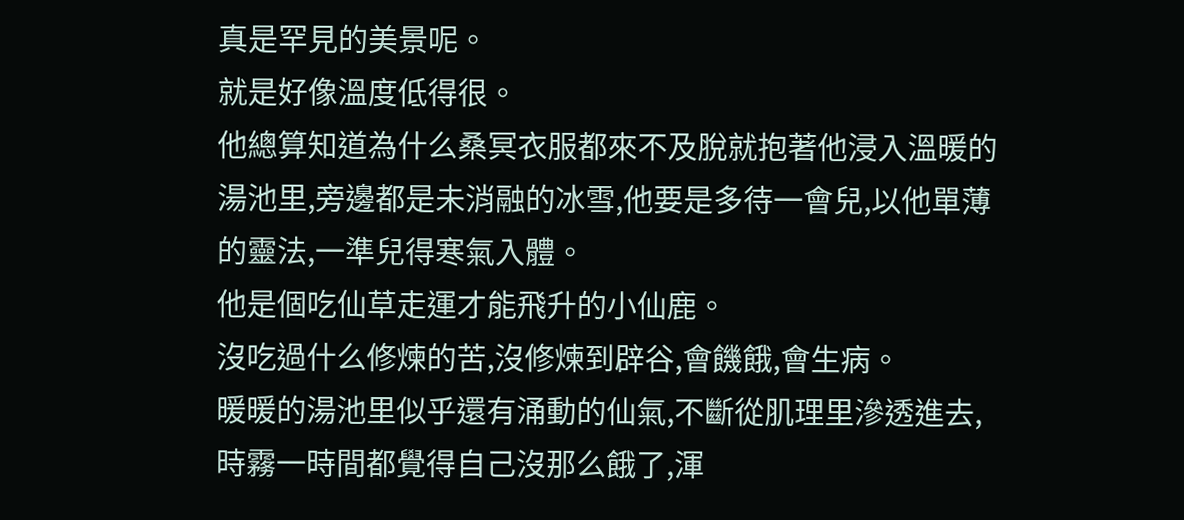真是罕見的美景呢。
就是好像溫度低得很。
他總算知道為什么桑冥衣服都來不及脫就抱著他浸入溫暖的湯池里,旁邊都是未消融的冰雪,他要是多待一會兒,以他單薄的靈法,一準兒得寒氣入體。
他是個吃仙草走運才能飛升的小仙鹿。
沒吃過什么修煉的苦,沒修煉到辟谷,會饑餓,會生病。
暖暖的湯池里似乎還有涌動的仙氣,不斷從肌理里滲透進去,時霧一時間都覺得自己沒那么餓了,渾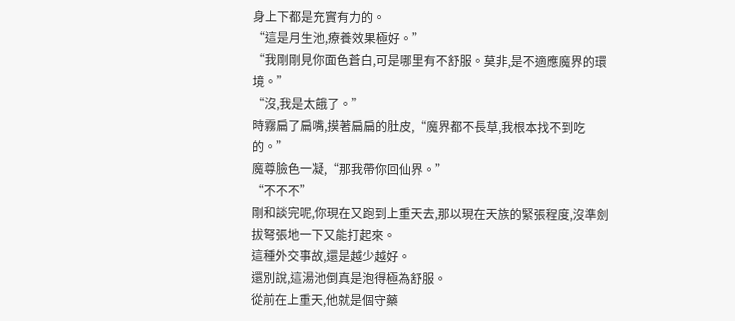身上下都是充實有力的。
“這是月生池,療養效果極好。”
“我剛剛見你面色蒼白,可是哪里有不舒服。莫非,是不適應魔界的環境。”
“沒,我是太餓了。”
時霧扁了扁嘴,摸著扁扁的肚皮,“魔界都不長草,我根本找不到吃的。”
魔尊臉色一凝,“那我帶你回仙界。”
“不不不”
剛和談完呢,你現在又跑到上重天去,那以現在天族的緊張程度,沒準劍拔弩張地一下又能打起來。
這種外交事故,還是越少越好。
還別說,這湯池倒真是泡得極為舒服。
從前在上重天,他就是個守藥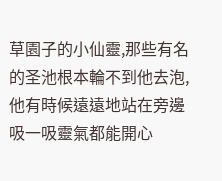草園子的小仙靈,那些有名的圣池根本輪不到他去泡,他有時候遠遠地站在旁邊吸一吸靈氣都能開心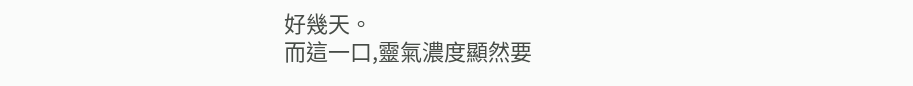好幾天。
而這一口,靈氣濃度顯然要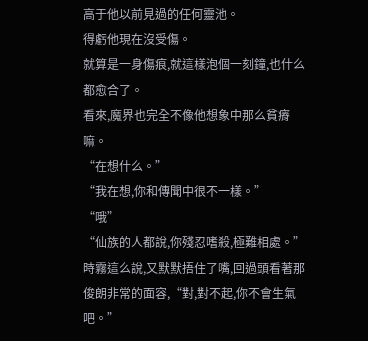高于他以前見過的任何靈池。
得虧他現在沒受傷。
就算是一身傷痕,就這樣泡個一刻鐘,也什么都愈合了。
看來,魔界也完全不像他想象中那么貧瘠嘛。
“在想什么。”
“我在想,你和傳聞中很不一樣。”
“哦”
“仙族的人都說,你殘忍嗜殺,極難相處。”時霧這么說,又默默捂住了嘴,回過頭看著那俊朗非常的面容,“對,對不起,你不會生氣吧。”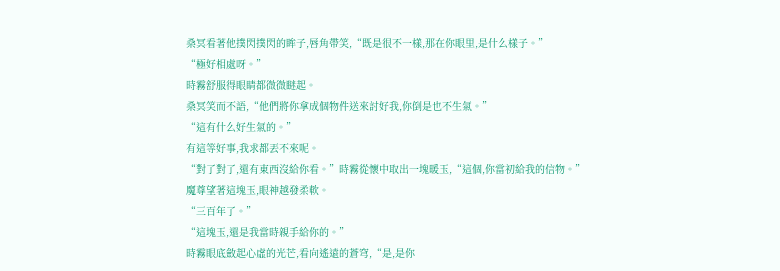桑冥看著他撲閃撲閃的眸子,唇角帶笑,“既是很不一樣,那在你眼里,是什么樣子。”
“極好相處呀。”
時霧舒服得眼睛都微微瞇起。
桑冥笑而不語,“他們將你拿成個物件送來討好我,你倒是也不生氣。”
“這有什么好生氣的。”
有這等好事,我求都丟不來呢。
“對了對了,還有東西沒給你看。”時霧從懷中取出一塊暖玉,“這個,你當初給我的信物。”
魔尊望著這塊玉,眼神越發柔軟。
“三百年了。”
“這塊玉,還是我當時親手給你的。”
時霧眼底斂起心虛的光芒,看向遙遠的蒼穹,“是,是你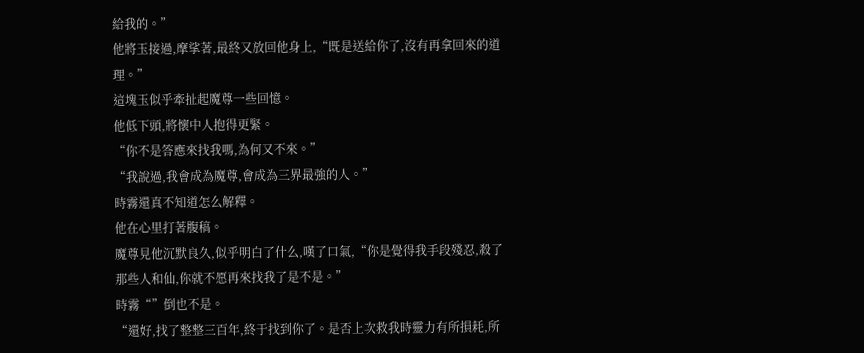給我的。”
他將玉接過,摩挲著,最終又放回他身上,“既是送給你了,沒有再拿回來的道理。”
這塊玉似乎牽扯起魔尊一些回憶。
他低下頭,將懷中人抱得更緊。
“你不是答應來找我嗎,為何又不來。”
“我說過,我會成為魔尊,會成為三界最強的人。”
時霧還真不知道怎么解釋。
他在心里打著腹稿。
魔尊見他沉默良久,似乎明白了什么,嘆了口氣,“你是覺得我手段殘忍,殺了那些人和仙,你就不愿再來找我了是不是。”
時霧“”倒也不是。
“還好,找了整整三百年,終于找到你了。是否上次救我時靈力有所損耗,所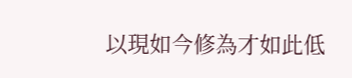以現如今修為才如此低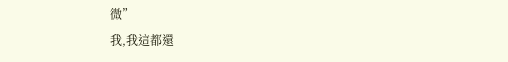微”
我,我這都還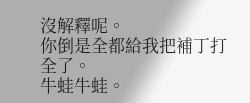沒解釋呢。
你倒是全都給我把補丁打全了。
牛蛙牛蛙。